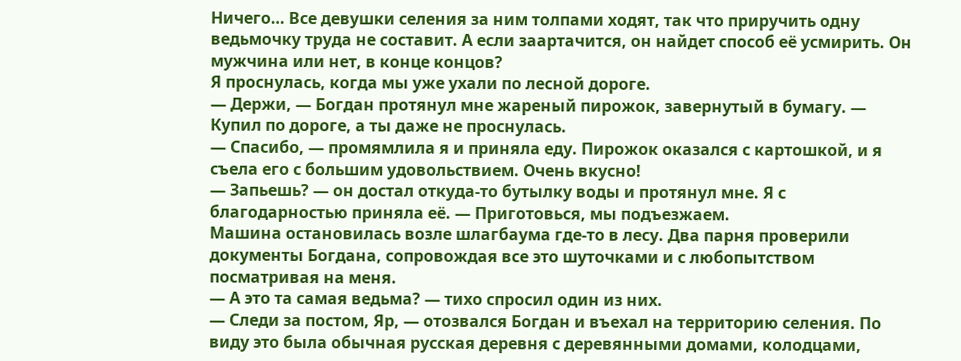Ничего… Все девушки селения за ним толпами ходят, так что приручить одну ведьмочку труда не составит. А если заартачится, он найдет способ её усмирить. Он мужчина или нет, в конце концов?
Я проснулась, когда мы уже ухали по лесной дороге.
— Держи, — Богдан протянул мне жареный пирожок, завернутый в бумагу. — Купил по дороге, а ты даже не проснулась.
— Спасибо, — промямлила я и приняла еду. Пирожок оказался с картошкой, и я съела его с большим удовольствием. Очень вкусно!
— Запьешь? — он достал откуда-то бутылку воды и протянул мне. Я с благодарностью приняла её. — Приготовься, мы подъезжаем.
Машина остановилась возле шлагбаума где-то в лесу. Два парня проверили документы Богдана, сопровождая все это шуточками и с любопытством посматривая на меня.
— А это та самая ведьма? — тихо спросил один из них.
— Следи за постом, Яр, — отозвался Богдан и въехал на территорию селения. По виду это была обычная русская деревня с деревянными домами, колодцами,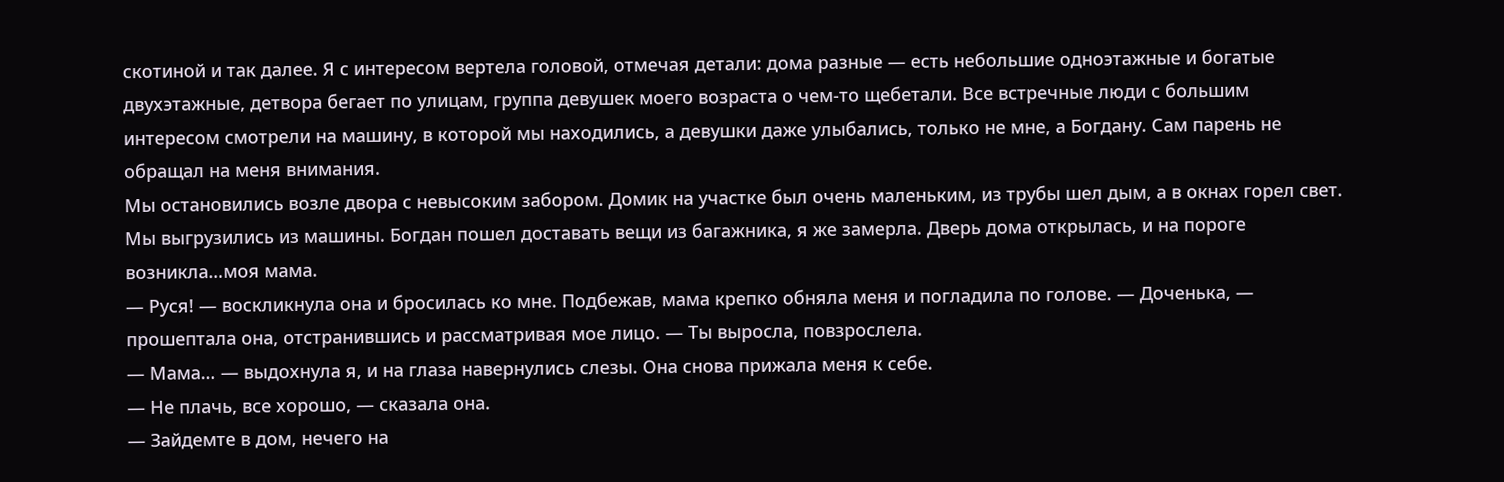скотиной и так далее. Я с интересом вертела головой, отмечая детали: дома разные — есть небольшие одноэтажные и богатые двухэтажные, детвора бегает по улицам, группа девушек моего возраста о чем-то щебетали. Все встречные люди с большим интересом смотрели на машину, в которой мы находились, а девушки даже улыбались, только не мне, а Богдану. Сам парень не обращал на меня внимания.
Мы остановились возле двора с невысоким забором. Домик на участке был очень маленьким, из трубы шел дым, а в окнах горел свет. Мы выгрузились из машины. Богдан пошел доставать вещи из багажника, я же замерла. Дверь дома открылась, и на пороге возникла…моя мама.
— Руся! — воскликнула она и бросилась ко мне. Подбежав, мама крепко обняла меня и погладила по голове. — Доченька, — прошептала она, отстранившись и рассматривая мое лицо. — Ты выросла, повзрослела.
— Мама… — выдохнула я, и на глаза навернулись слезы. Она снова прижала меня к себе.
— Не плачь, все хорошо, — сказала она.
— Зайдемте в дом, нечего на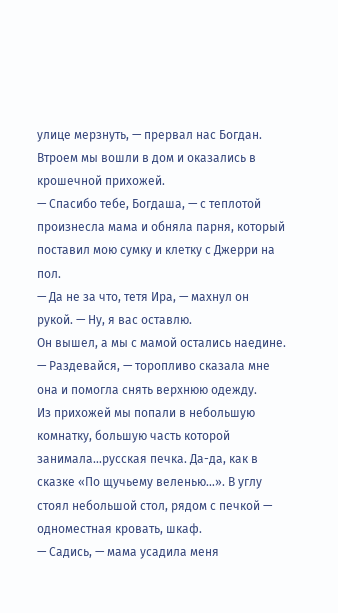улице мерзнуть, — прервал нас Богдан.
Втроем мы вошли в дом и оказались в крошечной прихожей.
— Спасибо тебе, Богдаша, — с теплотой произнесла мама и обняла парня, который поставил мою сумку и клетку с Джерри на пол.
— Да не за что, тетя Ира, — махнул он рукой. — Ну, я вас оставлю.
Он вышел, а мы с мамой остались наедине.
— Раздевайся, — торопливо сказала мне она и помогла снять верхнюю одежду.
Из прихожей мы попали в небольшую комнатку, большую часть которой занимала…русская печка. Да-да, как в сказке «По щучьему веленью…». В углу стоял небольшой стол, рядом с печкой — одноместная кровать, шкаф.
— Садись, — мама усадила меня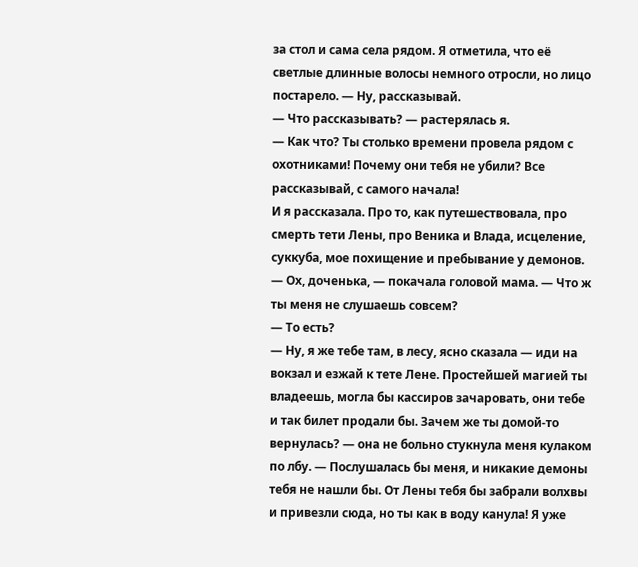за стол и сама села рядом. Я отметила, что её светлые длинные волосы немного отросли, но лицо постарело. — Ну, рассказывай.
— Что рассказывать? — растерялась я.
— Как что? Ты столько времени провела рядом с охотниками! Почему они тебя не убили? Все рассказывай, с самого начала!
И я рассказала. Про то, как путешествовала, про смерть тети Лены, про Веника и Влада, исцеление, суккуба, мое похищение и пребывание у демонов.
— Ох, доченька, — покачала головой мама. — Что ж ты меня не слушаешь совсем?
— То есть?
— Ну, я же тебе там, в лесу, ясно сказала — иди на вокзал и езжай к тете Лене. Простейшей магией ты владеешь, могла бы кассиров зачаровать, они тебе и так билет продали бы. Зачем же ты домой-то вернулась? — она не больно стукнула меня кулаком по лбу. — Послушалась бы меня, и никакие демоны тебя не нашли бы. От Лены тебя бы забрали волхвы и привезли сюда, но ты как в воду канула! Я уже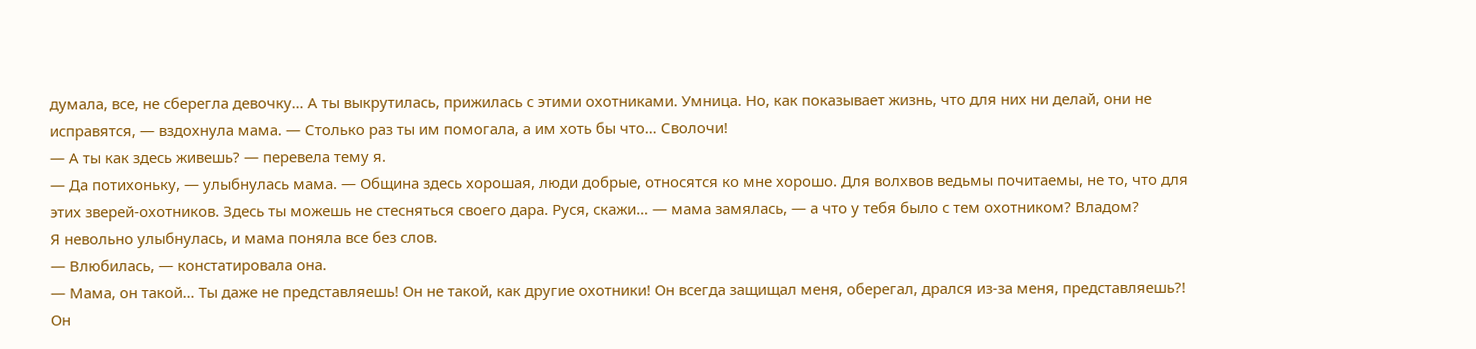думала, все, не сберегла девочку… А ты выкрутилась, прижилась с этими охотниками. Умница. Но, как показывает жизнь, что для них ни делай, они не исправятся, — вздохнула мама. — Столько раз ты им помогала, а им хоть бы что… Сволочи!
— А ты как здесь живешь? — перевела тему я.
— Да потихоньку, — улыбнулась мама. — Община здесь хорошая, люди добрые, относятся ко мне хорошо. Для волхвов ведьмы почитаемы, не то, что для этих зверей-охотников. Здесь ты можешь не стесняться своего дара. Руся, скажи… — мама замялась, — а что у тебя было с тем охотником? Владом?
Я невольно улыбнулась, и мама поняла все без слов.
— Влюбилась, — констатировала она.
— Мама, он такой… Ты даже не представляешь! Он не такой, как другие охотники! Он всегда защищал меня, оберегал, дрался из-за меня, представляешь?! Он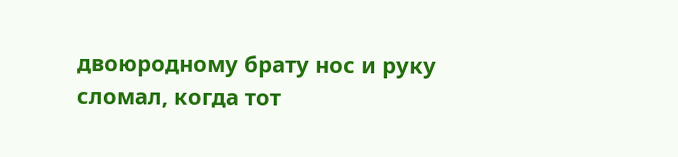двоюродному брату нос и руку сломал, когда тот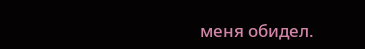меня обидел.